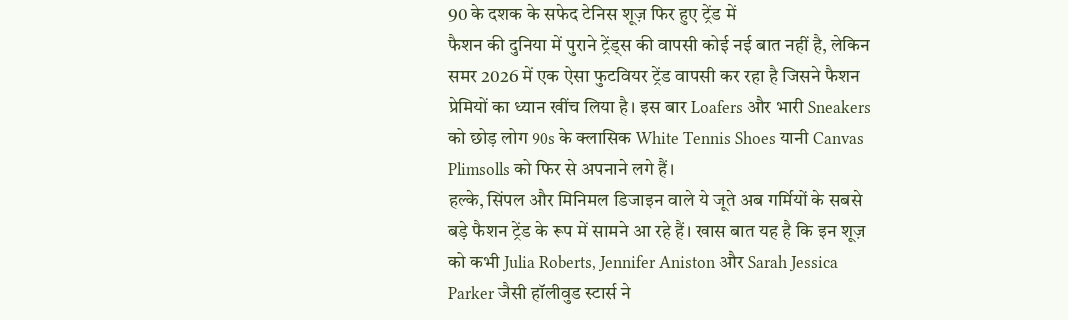90 के दशक के सफेद टेनिस शूज़ फिर हुए ट्रेंड में
फैशन की दुनिया में पुराने ट्रेंड्स की वापसी कोई नई बात नहीं है, लेकिन समर 2026 में एक ऐसा फुटवियर ट्रेंड वापसी कर रहा है जिसने फैशन प्रेमियों का ध्यान खींच लिया है। इस बार Loafers और भारी Sneakers को छोड़ लोग 90s के क्लासिक White Tennis Shoes यानी Canvas Plimsolls को फिर से अपनाने लगे हैं।
हल्के, सिंपल और मिनिमल डिजाइन वाले ये जूते अब गर्मियों के सबसे बड़े फैशन ट्रेंड के रूप में सामने आ रहे हैं। खास बात यह है कि इन शूज़ को कभी Julia Roberts, Jennifer Aniston और Sarah Jessica Parker जैसी हॉलीवुड स्टार्स ने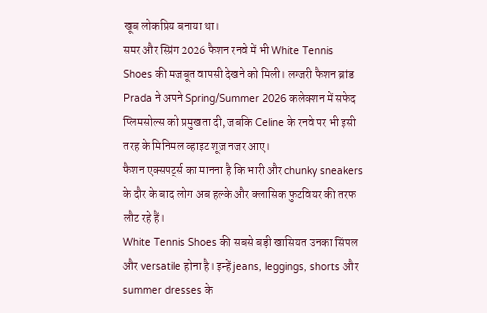खूब लोकप्रिय बनाया था।
समर और स्प्रिंग 2026 फैशन रनवे में भी White Tennis Shoes की मजबूत वापसी देखने को मिली। लग्जरी फैशन ब्रांड Prada ने अपने Spring/Summer 2026 कलेक्शन में सफेद प्लिमसोल्स को प्रमुखता दी, जबकि Celine के रनवे पर भी इसी तरह के मिनिमल व्हाइट शूज़ नजर आए।
फैशन एक्सपर्ट्स का मानना है कि भारी और chunky sneakers के दौर के बाद लोग अब हल्के और क्लासिक फुटवियर की तरफ लौट रहे हैं।
White Tennis Shoes की सबसे बड़ी खासियत उनका सिंपल और versatile होना है। इन्हें jeans, leggings, shorts और summer dresses के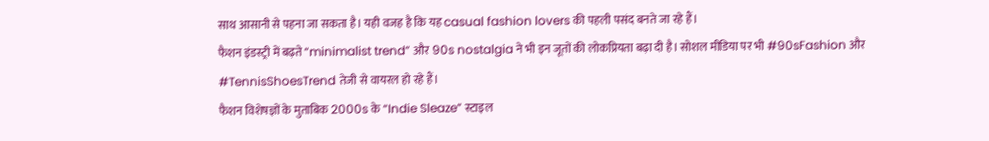साथ आसानी से पहना जा सकता है। यही वजह है कि यह casual fashion lovers की पहली पसंद बनते जा रहे हैं।
फैशन इंडस्ट्री में बढ़ते “minimalist trend” और 90s nostalgia ने भी इन जूतों की लोकप्रियता बढ़ा दी है। सोशल मीडिया पर भी #90sFashion और #TennisShoesTrend तेजी से वायरल हो रहे हैं।
फैशन विशेषज्ञों के मुताबिक 2000s के “Indie Sleaze” स्टाइल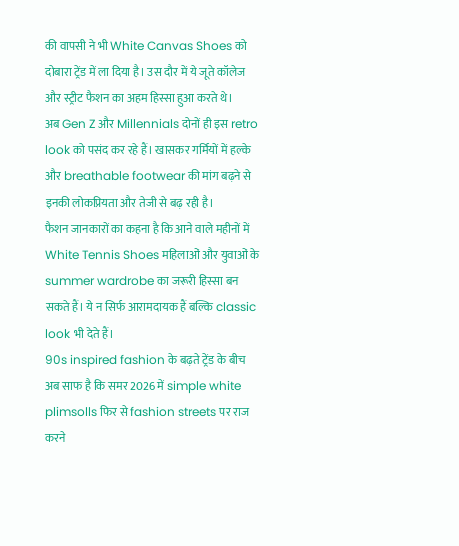की वापसी ने भी White Canvas Shoes को दोबारा ट्रेंड में ला दिया है। उस दौर में ये जूते कॉलेज और स्ट्रीट फैशन का अहम हिस्सा हुआ करते थे।
अब Gen Z और Millennials दोनों ही इस retro look को पसंद कर रहे हैं। खासकर गर्मियों में हल्के और breathable footwear की मांग बढ़ने से इनकी लोकप्रियता और तेजी से बढ़ रही है।
फैशन जानकारों का कहना है कि आने वाले महीनों में White Tennis Shoes महिलाओं और युवाओं के summer wardrobe का जरूरी हिस्सा बन सकते हैं। ये न सिर्फ आरामदायक हैं बल्कि classic look भी देते हैं।
90s inspired fashion के बढ़ते ट्रेंड के बीच अब साफ है कि समर 2026 में simple white plimsolls फिर से fashion streets पर राज करने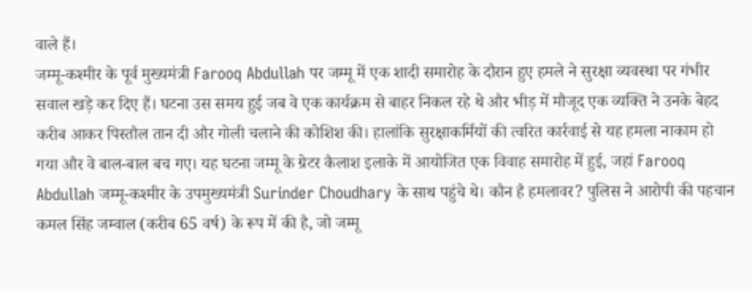वाले हैं।
जम्मू-कश्मीर के पूर्व मुख्यमंत्री Farooq Abdullah पर जम्मू में एक शादी समारोह के दौरान हुए हमले ने सुरक्षा व्यवस्था पर गंभीर सवाल खड़े कर दिए हैं। घटना उस समय हुई जब वे एक कार्यक्रम से बाहर निकल रहे थे और भीड़ में मौजूद एक व्यक्ति ने उनके बेहद करीब आकर पिस्तौल तान दी और गोली चलाने की कोशिश की। हालांकि सुरक्षाकर्मियों की त्वरित कार्रवाई से यह हमला नाकाम हो गया और वे बाल-बाल बच गए। यह घटना जम्मू के ग्रेटर कैलाश इलाके में आयोजित एक विवाह समारोह में हुई, जहां Farooq Abdullah जम्मू-कश्मीर के उपमुख्यमंत्री Surinder Choudhary के साथ पहुंचे थे। कौन है हमलावर? पुलिस ने आरोपी की पहचान कमल सिंह जम्वाल (करीब 65 वर्ष) के रूप में की है, जो जम्मू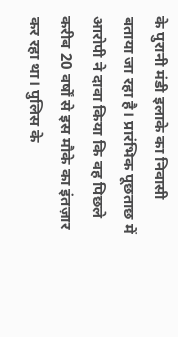के पुरानी मंडी इलाके का निवासी बताया जा रहा है। प्रारंभिक पूछताछ में आरोपी ने दावा किया कि वह पिछले करीब 20 वर्षों से इस मौके का इंतज़ार कर रहा था। पुलिस के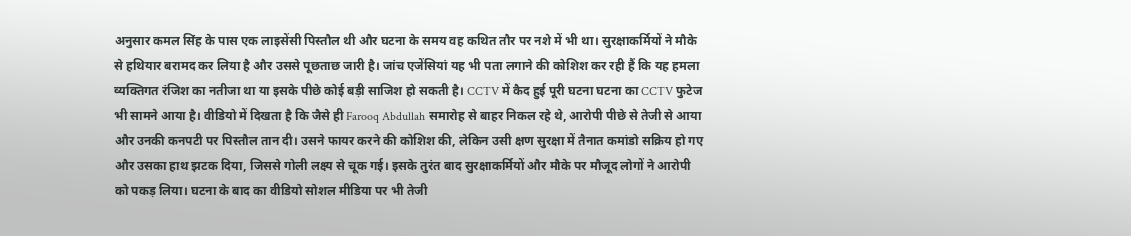अनुसार कमल सिंह के पास एक लाइसेंसी पिस्तौल थी और घटना के समय वह कथित तौर पर नशे में भी था। सुरक्षाकर्मियों ने मौके से हथियार बरामद कर लिया है और उससे पूछताछ जारी है। जांच एजेंसियां यह भी पता लगाने की कोशिश कर रही हैं कि यह हमला व्यक्तिगत रंजिश का नतीजा था या इसके पीछे कोई बड़ी साजिश हो सकती है। CCTV में कैद हुई पूरी घटना घटना का CCTV फुटेज भी सामने आया है। वीडियो में दिखता है कि जैसे ही Farooq Abdullah समारोह से बाहर निकल रहे थे, आरोपी पीछे से तेजी से आया और उनकी कनपटी पर पिस्तौल तान दी। उसने फायर करने की कोशिश की, लेकिन उसी क्षण सुरक्षा में तैनात कमांडो सक्रिय हो गए और उसका हाथ झटक दिया, जिससे गोली लक्ष्य से चूक गई। इसके तुरंत बाद सुरक्षाकर्मियों और मौके पर मौजूद लोगों ने आरोपी को पकड़ लिया। घटना के बाद का वीडियो सोशल मीडिया पर भी तेजी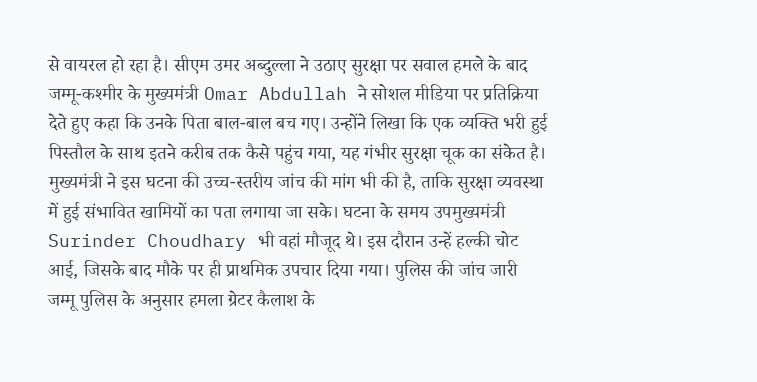से वायरल हो रहा है। सीएम उमर अब्दुल्ला ने उठाए सुरक्षा पर सवाल हमले के बाद जम्मू-कश्मीर के मुख्यमंत्री Omar Abdullah ने सोशल मीडिया पर प्रतिक्रिया देते हुए कहा कि उनके पिता बाल-बाल बच गए। उन्होंने लिखा कि एक व्यक्ति भरी हुई पिस्तौल के साथ इतने करीब तक कैसे पहुंच गया, यह गंभीर सुरक्षा चूक का संकेत है। मुख्यमंत्री ने इस घटना की उच्च-स्तरीय जांच की मांग भी की है, ताकि सुरक्षा व्यवस्था में हुई संभावित खामियों का पता लगाया जा सके। घटना के समय उपमुख्यमंत्री Surinder Choudhary भी वहां मौजूद थे। इस दौरान उन्हें हल्की चोट आई, जिसके बाद मौके पर ही प्राथमिक उपचार दिया गया। पुलिस की जांच जारी जम्मू पुलिस के अनुसार हमला ग्रेटर कैलाश के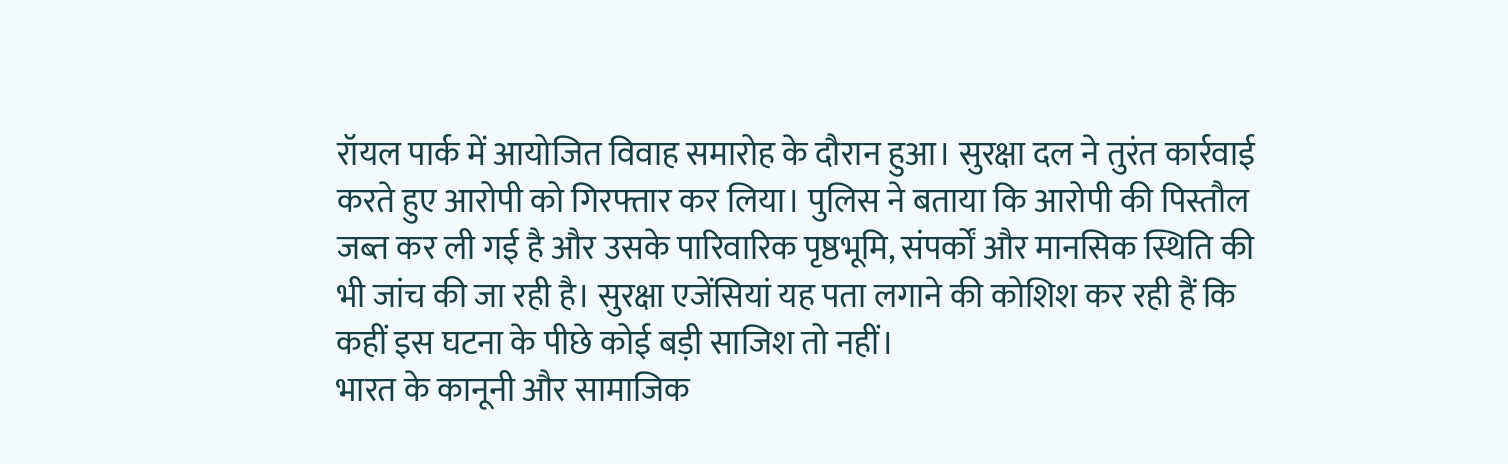रॉयल पार्क में आयोजित विवाह समारोह के दौरान हुआ। सुरक्षा दल ने तुरंत कार्रवाई करते हुए आरोपी को गिरफ्तार कर लिया। पुलिस ने बताया कि आरोपी की पिस्तौल जब्त कर ली गई है और उसके पारिवारिक पृष्ठभूमि, संपर्कों और मानसिक स्थिति की भी जांच की जा रही है। सुरक्षा एजेंसियां यह पता लगाने की कोशिश कर रही हैं कि कहीं इस घटना के पीछे कोई बड़ी साजिश तो नहीं।
भारत के कानूनी और सामाजिक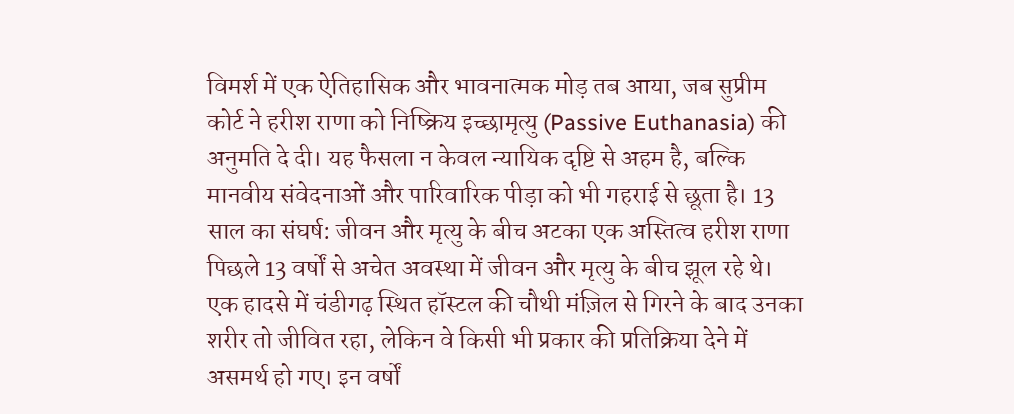विमर्श में एक ऐतिहासिक और भावनात्मक मोड़ तब आया, जब सुप्रीम कोर्ट ने हरीश राणा को निष्क्रिय इच्छामृत्यु (Passive Euthanasia) की अनुमति दे दी। यह फैसला न केवल न्यायिक दृष्टि से अहम है, बल्कि मानवीय संवेदनाओं और पारिवारिक पीड़ा को भी गहराई से छूता है। 13 साल का संघर्ष: जीवन और मृत्यु के बीच अटका एक अस्तित्व हरीश राणा पिछले 13 वर्षों से अचेत अवस्था में जीवन और मृत्यु के बीच झूल रहे थे। एक हादसे में चंडीगढ़ स्थित हॉस्टल की चौथी मंज़िल से गिरने के बाद उनका शरीर तो जीवित रहा, लेकिन वे किसी भी प्रकार की प्रतिक्रिया देने में असमर्थ हो गए। इन वर्षों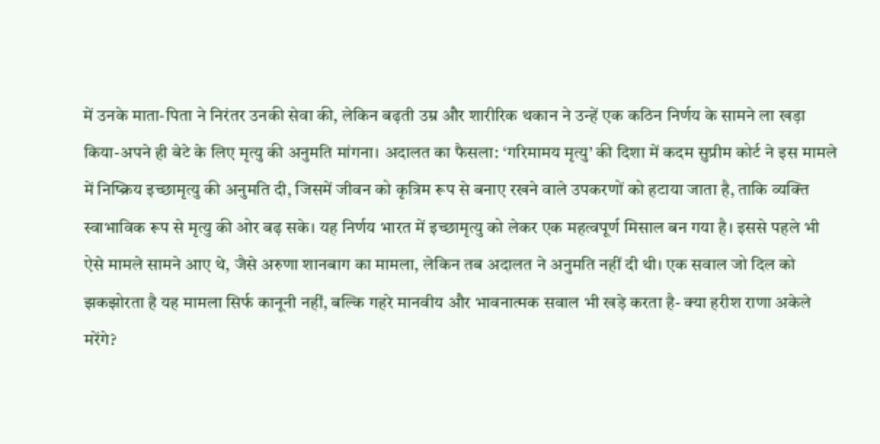में उनके माता-पिता ने निरंतर उनकी सेवा की, लेकिन बढ़ती उम्र और शारीरिक थकान ने उन्हें एक कठिन निर्णय के सामने ला खड़ा किया-अपने ही बेटे के लिए मृत्यु की अनुमति मांगना। अदालत का फैसला: ‘गरिमामय मृत्यु’ की दिशा में कदम सुप्रीम कोर्ट ने इस मामले में निष्क्रिय इच्छामृत्यु की अनुमति दी, जिसमें जीवन को कृत्रिम रूप से बनाए रखने वाले उपकरणों को हटाया जाता है, ताकि व्यक्ति स्वाभाविक रूप से मृत्यु की ओर बढ़ सके। यह निर्णय भारत में इच्छामृत्यु को लेकर एक महत्वपूर्ण मिसाल बन गया है। इससे पहले भी ऐसे मामले सामने आए थे, जैसे अरुणा शानबाग का मामला, लेकिन तब अदालत ने अनुमति नहीं दी थी। एक सवाल जो दिल को झकझोरता है यह मामला सिर्फ कानूनी नहीं, बल्कि गहरे मानवीय और भावनात्मक सवाल भी खड़े करता है- क्या हरीश राणा अकेले मरेंगे?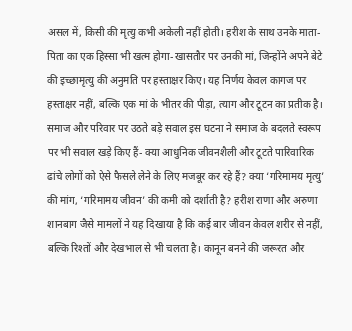असल में, किसी की मृत्यु कभी अकेली नहीं होती। हरीश के साथ उनके माता-पिता का एक हिस्सा भी खत्म होगा-खासतौर पर उनकी मां, जिन्होंने अपने बेटे की इच्छामृत्यु की अनुमति पर हस्ताक्षर किए। यह निर्णय केवल कागज पर हस्ताक्षर नहीं, बल्कि एक मां के भीतर की पीड़ा, त्याग और टूटन का प्रतीक है। समाज और परिवार पर उठते बड़े सवाल इस घटना ने समाज के बदलते स्वरूप पर भी सवाल खड़े किए हैं- क्या आधुनिक जीवनशैली और टूटते पारिवारिक ढांचे लोगों को ऐसे फैसले लेने के लिए मजबूर कर रहे हैं? क्या ‘गरिमामय मृत्यु’ की मांग, ‘गरिमामय जीवन’ की कमी को दर्शाती है? हरीश राणा और अरुणा शानबाग जैसे मामलों ने यह दिखाया है कि कई बार जीवन केवल शरीर से नहीं, बल्कि रिश्तों और देखभाल से भी चलता है। कानून बनने की जरूरत और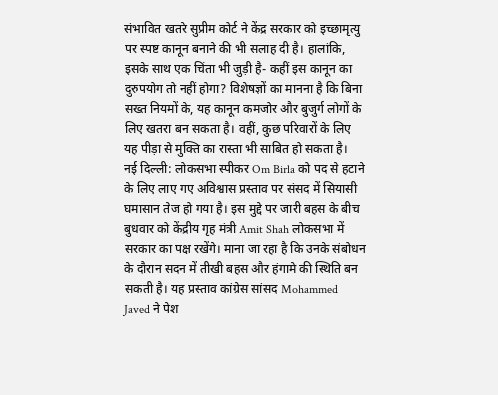संभावित खतरे सुप्रीम कोर्ट ने केंद्र सरकार को इच्छामृत्यु पर स्पष्ट कानून बनाने की भी सलाह दी है। हालांकि, इसके साथ एक चिंता भी जुड़ी है- कहीं इस कानून का दुरुपयोग तो नहीं होगा? विशेषज्ञों का मानना है कि बिना सख्त नियमों के, यह कानून कमजोर और बुजुर्ग लोगों के लिए खतरा बन सकता है। वहीं, कुछ परिवारों के लिए यह पीड़ा से मुक्ति का रास्ता भी साबित हो सकता है।
नई दिल्ली: लोकसभा स्पीकर Om Birla को पद से हटाने के लिए लाए गए अविश्वास प्रस्ताव पर संसद में सियासी घमासान तेज हो गया है। इस मुद्दे पर जारी बहस के बीच बुधवार को केंद्रीय गृह मंत्री Amit Shah लोकसभा में सरकार का पक्ष रखेंगे। माना जा रहा है कि उनके संबोधन के दौरान सदन में तीखी बहस और हंगामे की स्थिति बन सकती है। यह प्रस्ताव कांग्रेस सांसद Mohammed Javed ने पेश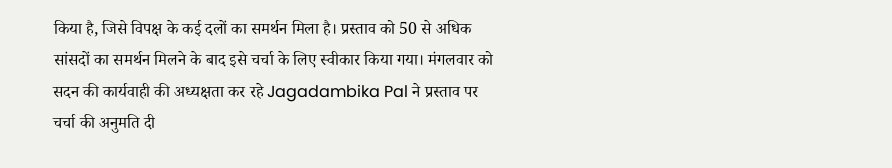किया है, जिसे विपक्ष के कई दलों का समर्थन मिला है। प्रस्ताव को 50 से अधिक सांसदों का समर्थन मिलने के बाद इसे चर्चा के लिए स्वीकार किया गया। मंगलवार को सदन की कार्यवाही की अध्यक्षता कर रहे Jagadambika Pal ने प्रस्ताव पर चर्चा की अनुमति दी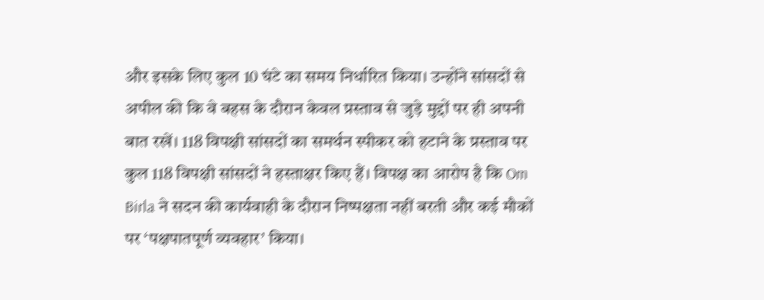और इसके लिए कुल 10 घंटे का समय निर्धारित किया। उन्होंने सांसदों से अपील की कि वे बहस के दौरान केवल प्रस्ताव से जुड़े मुद्दों पर ही अपनी बात रखें। 118 विपक्षी सांसदों का समर्थन स्पीकर को हटाने के प्रस्ताव पर कुल 118 विपक्षी सांसदों ने हस्ताक्षर किए हैं। विपक्ष का आरोप है कि Om Birla ने सदन की कार्यवाही के दौरान निष्पक्षता नहीं बरती और कई मौकों पर ‘पक्षपातपूर्ण व्यवहार’ किया।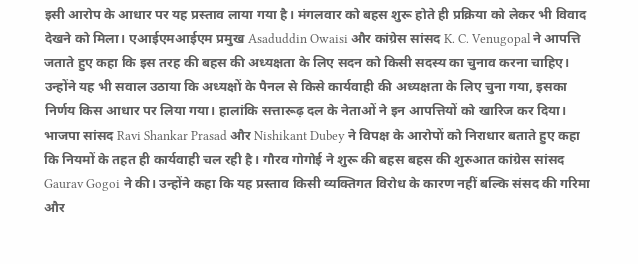इसी आरोप के आधार पर यह प्रस्ताव लाया गया है। मंगलवार को बहस शुरू होते ही प्रक्रिया को लेकर भी विवाद देखने को मिला। एआईएमआईएम प्रमुख Asaduddin Owaisi और कांग्रेस सांसद K. C. Venugopal ने आपत्ति जताते हुए कहा कि इस तरह की बहस की अध्यक्षता के लिए सदन को किसी सदस्य का चुनाव करना चाहिए। उन्होंने यह भी सवाल उठाया कि अध्यक्षों के पैनल से किसे कार्यवाही की अध्यक्षता के लिए चुना गया, इसका निर्णय किस आधार पर लिया गया। हालांकि सत्तारूढ़ दल के नेताओं ने इन आपत्तियों को खारिज कर दिया। भाजपा सांसद Ravi Shankar Prasad और Nishikant Dubey ने विपक्ष के आरोपों को निराधार बताते हुए कहा कि नियमों के तहत ही कार्यवाही चल रही है। गौरव गोगोई ने शुरू की बहस बहस की शुरुआत कांग्रेस सांसद Gaurav Gogoi ने की। उन्होंने कहा कि यह प्रस्ताव किसी व्यक्तिगत विरोध के कारण नहीं बल्कि संसद की गरिमा और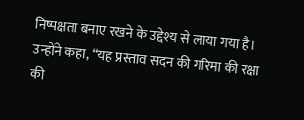निष्पक्षता बनाए रखने के उद्देश्य से लाया गया है। उन्होंने कहा, “यह प्रस्ताव सदन की गरिमा की रक्षा की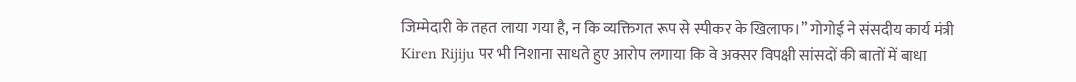जिम्मेदारी के तहत लाया गया है, न कि व्यक्तिगत रूप से स्पीकर के खिलाफ।” गोगोई ने संसदीय कार्य मंत्री Kiren Rijiju पर भी निशाना साधते हुए आरोप लगाया कि वे अक्सर विपक्षी सांसदों की बातों में बाधा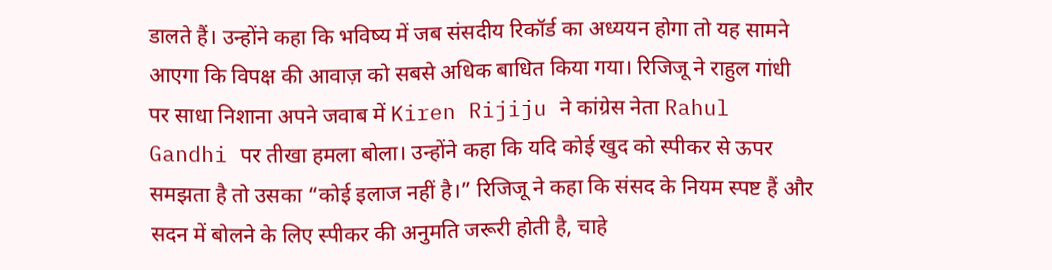डालते हैं। उन्होंने कहा कि भविष्य में जब संसदीय रिकॉर्ड का अध्ययन होगा तो यह सामने आएगा कि विपक्ष की आवाज़ को सबसे अधिक बाधित किया गया। रिजिजू ने राहुल गांधी पर साधा निशाना अपने जवाब में Kiren Rijiju ने कांग्रेस नेता Rahul Gandhi पर तीखा हमला बोला। उन्होंने कहा कि यदि कोई खुद को स्पीकर से ऊपर समझता है तो उसका “कोई इलाज नहीं है।” रिजिजू ने कहा कि संसद के नियम स्पष्ट हैं और सदन में बोलने के लिए स्पीकर की अनुमति जरूरी होती है, चाहे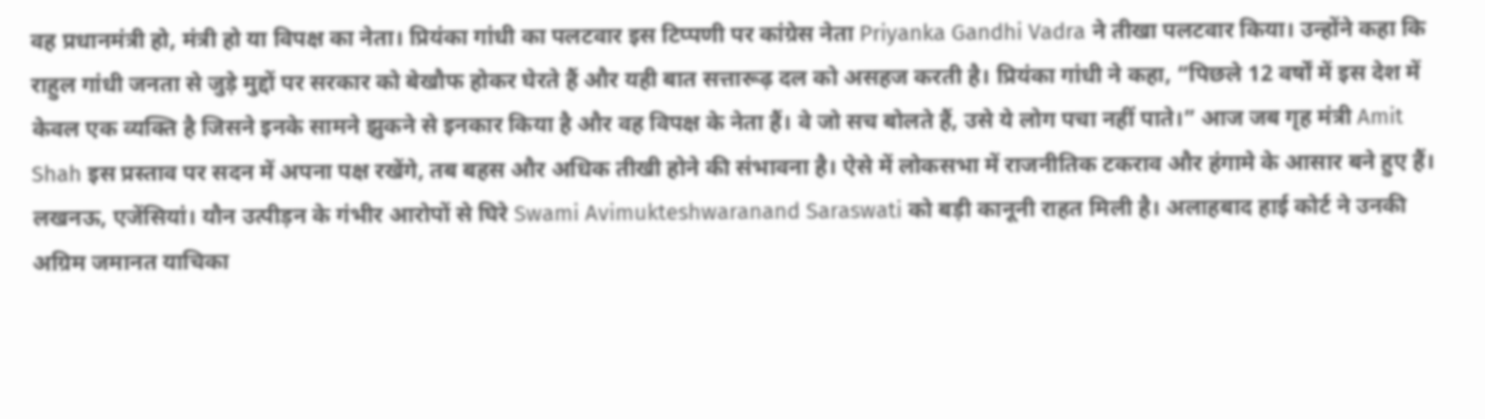वह प्रधानमंत्री हो, मंत्री हो या विपक्ष का नेता। प्रियंका गांधी का पलटवार इस टिप्पणी पर कांग्रेस नेता Priyanka Gandhi Vadra ने तीखा पलटवार किया। उन्होंने कहा कि राहुल गांधी जनता से जुड़े मुद्दों पर सरकार को बेखौफ होकर घेरते हैं और यही बात सत्तारूढ़ दल को असहज करती है। प्रियंका गांधी ने कहा, “पिछले 12 वर्षों में इस देश में केवल एक व्यक्ति है जिसने इनके सामने झुकने से इनकार किया है और वह विपक्ष के नेता हैं। वे जो सच बोलते हैं, उसे ये लोग पचा नहीं पाते।” आज जब गृह मंत्री Amit Shah इस प्रस्ताव पर सदन में अपना पक्ष रखेंगे, तब बहस और अधिक तीखी होने की संभावना है। ऐसे में लोकसभा में राजनीतिक टकराव और हंगामे के आसार बने हुए हैं।
लखनऊ, एजेंसियां। यौन उत्पीड़न के गंभीर आरोपों से घिरे Swami Avimukteshwaranand Saraswati को बड़ी कानूनी राहत मिली है। अलाहबाद हाई कोर्ट ने उनकी अग्रिम जमानत याचिका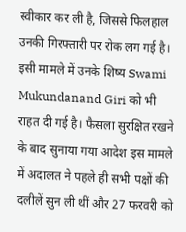स्वीकार कर ली है, जिससे फिलहाल उनकी गिरफ्तारी पर रोक लग गई है। इसी मामले में उनके शिष्य Swami Mukundanand Giri को भी राहत दी गई है। फैसला सुरक्षित रखने के बाद सुनाया गया आदेश इस मामले में अदालत ने पहले ही सभी पक्षों की दलीलें सुन ली थीं और 27 फरवरी को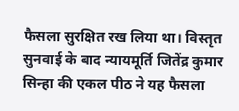फैसला सुरक्षित रख लिया था। विस्तृत सुनवाई के बाद न्यायमूर्ति जितेंद्र कुमार सिन्हा की एकल पीठ ने यह फैसला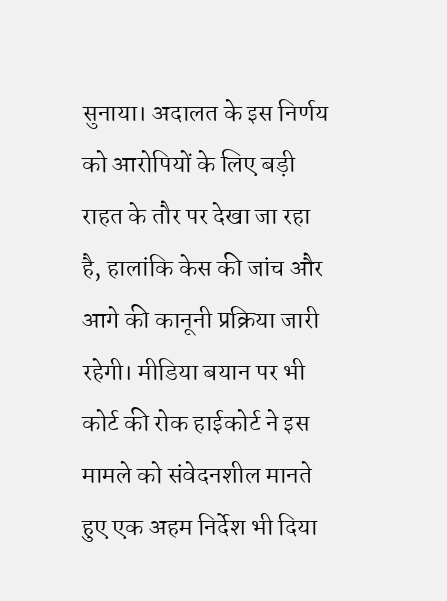सुनाया। अदालत के इस निर्णय को आरोपियों के लिए बड़ी राहत के तौर पर देखा जा रहा है, हालांकि केस की जांच और आगे की कानूनी प्रक्रिया जारी रहेगी। मीडिया बयान पर भी कोर्ट की रोक हाईकोर्ट ने इस मामले को संवेदनशील मानते हुए एक अहम निर्देश भी दिया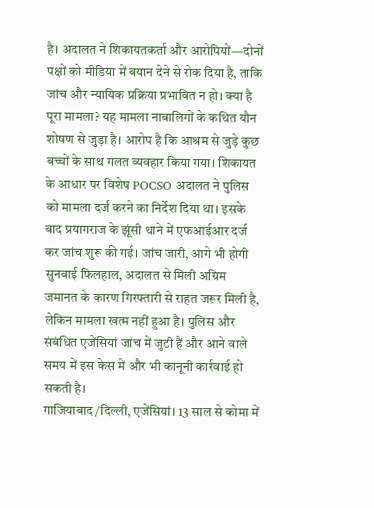है। अदालत ने शिकायतकर्ता और आरोपियों—दोनों पक्षों को मीडिया में बयान देने से रोक दिया है, ताकि जांच और न्यायिक प्रक्रिया प्रभावित न हो। क्या है पूरा मामला? यह मामला नाबालिगों के कथित यौन शोषण से जुड़ा है। आरोप है कि आश्रम से जुड़े कुछ बच्चों के साथ गलत व्यवहार किया गया। शिकायत के आधार पर विशेष POCSO अदालत ने पुलिस को मामला दर्ज करने का निर्देश दिया था। इसके बाद प्रयागराज के झूंसी थाने में एफआईआर दर्ज कर जांच शुरू की गई। जांच जारी, आगे भी होगी सुनवाई फिलहाल, अदालत से मिली अग्रिम जमानत के कारण गिरफ्तारी से राहत जरूर मिली है, लेकिन मामला खत्म नहीं हुआ है। पुलिस और संबंधित एजेंसियां जांच में जुटी हैं और आने वाले समय में इस केस में और भी कानूनी कार्रवाई हो सकती है।
गाजियाबाद/दिल्ली, एजेंसियां। 13 साल से कोमा में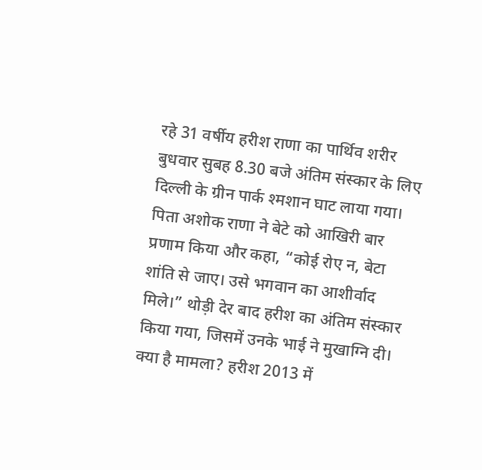रहे 31 वर्षीय हरीश राणा का पार्थिव शरीर बुधवार सुबह 8.30 बजे अंतिम संस्कार के लिए दिल्ली के ग्रीन पार्क श्मशान घाट लाया गया। पिता अशोक राणा ने बेटे को आखिरी बार प्रणाम किया और कहा, “कोई रोए न, बेटा शांति से जाए। उसे भगवान का आशीर्वाद मिले।” थोड़ी देर बाद हरीश का अंतिम संस्कार किया गया, जिसमें उनके भाई ने मुखाग्नि दी। क्या है मामला? हरीश 2013 में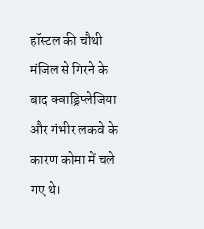हॉस्टल की चौथी मंजिल से गिरने के बाद क्वाड्रिप्लेजिया और गंभीर लकवे के कारण कोमा में चले गए थे।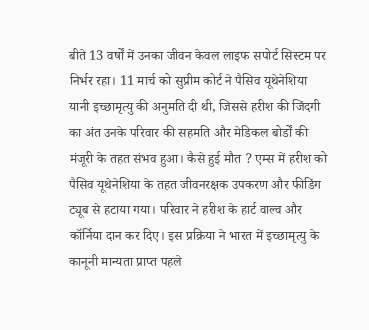बीते 13 वर्षों में उनका जीवन केवल लाइफ सपोर्ट सिस्टम पर निर्भर रहा। 11 मार्च को सुप्रीम कोर्ट ने पैसिव यूथेनेशिया यानी इच्छामृत्यु की अनुमति दी थी, जिससे हरीश की जिंदगी का अंत उनके परिवार की सहमति और मेडिकल बोर्डों की मंजूरी के तहत संभव हुआ। कैसे हुई मौत ? एम्स में हरीश को पैसिव यूथेनेशिया के तहत जीवनरक्षक उपकरण और फीडिंग ट्यूब से हटाया गया। परिवार ने हरीश के हार्ट वाल्व और कॉर्निया दान कर दिए। इस प्रक्रिया ने भारत में इच्छामृत्यु के कानूनी मान्यता प्राप्त पहले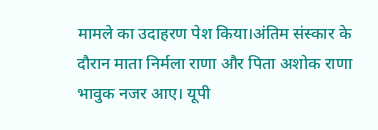मामले का उदाहरण पेश किया।अंतिम संस्कार के दौरान माता निर्मला राणा और पिता अशोक राणा भावुक नजर आए। यूपी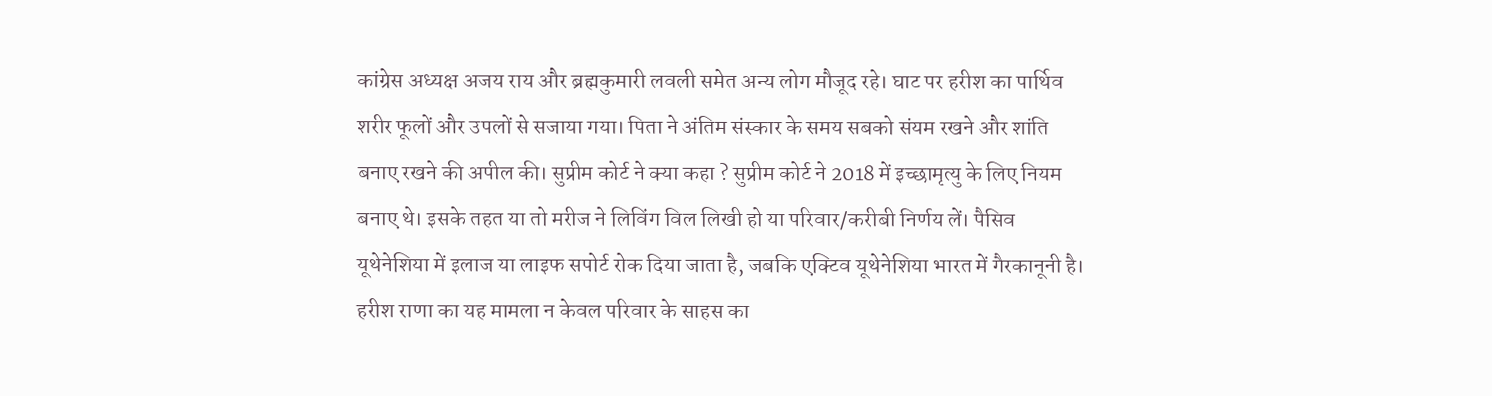कांग्रेस अध्यक्ष अजय राय और ब्रह्मकुमारी लवली समेत अन्य लोग मौजूद रहे। घाट पर हरीश का पार्थिव शरीर फूलों और उपलों से सजाया गया। पिता ने अंतिम संस्कार के समय सबको संयम रखने और शांति बनाए रखने की अपील की। सुप्रीम कोर्ट ने क्या कहा ? सुप्रीम कोर्ट ने 2018 में इच्छामृत्यु के लिए नियम बनाए थे। इसके तहत या तो मरीज ने लिविंग विल लिखी हो या परिवार/करीबी निर्णय लें। पैसिव यूथेनेशिया में इलाज या लाइफ सपोर्ट रोक दिया जाता है, जबकि एक्टिव यूथेनेशिया भारत में गैरकानूनी है। हरीश राणा का यह मामला न केवल परिवार के साहस का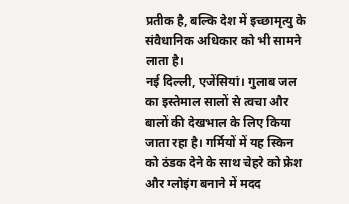प्रतीक है, बल्कि देश में इच्छामृत्यु के संवैधानिक अधिकार को भी सामने लाता है।
नई दिल्ली, एजेंसियां। गुलाब जल का इस्तेमाल सालों से त्वचा और बालों की देखभाल के लिए किया जाता रहा है। गर्मियों में यह स्किन को ठंडक देने के साथ चेहरे को फ्रेश और ग्लोइंग बनाने में मदद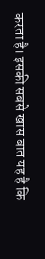करता है। इसकी सबसे खास बात यह है कि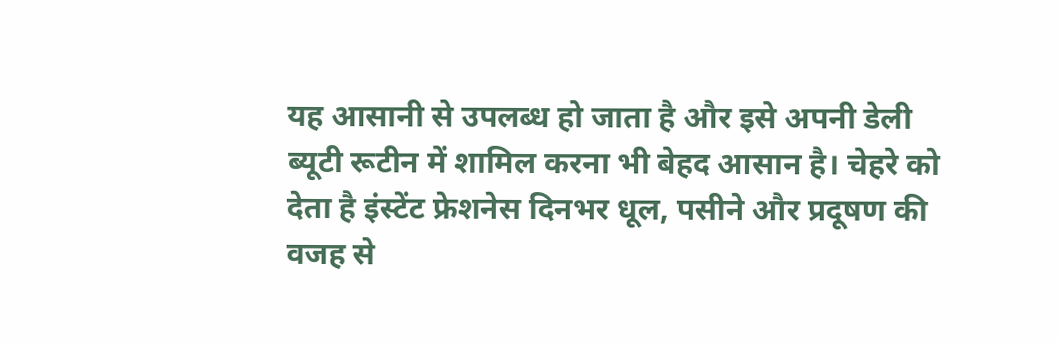यह आसानी से उपलब्ध हो जाता है और इसे अपनी डेली ब्यूटी रूटीन में शामिल करना भी बेहद आसान है। चेहरे को देता है इंस्टेंट फ्रेशनेस दिनभर धूल, पसीने और प्रदूषण की वजह से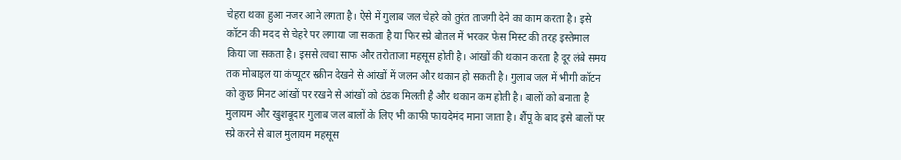चेहरा थका हुआ नजर आने लगता है। ऐसे में गुलाब जल चेहरे को तुरंत ताजगी देने का काम करता है। इसे कॉटन की मदद से चेहरे पर लगाया जा सकता है या फिर स्प्रे बोतल में भरकर फेस मिस्ट की तरह इस्तेमाल किया जा सकता है। इससे त्वचा साफ और तरोताजा महसूस होती है। आंखों की थकान करता है दूर लंबे समय तक मोबाइल या कंप्यूटर स्क्रीन देखने से आंखों में जलन और थकान हो सकती है। गुलाब जल में भीगी कॉटन को कुछ मिनट आंखों पर रखने से आंखों को ठंडक मिलती है और थकान कम होती है। बालों को बनाता है मुलायम और खुशबूदार गुलाब जल बालों के लिए भी काफी फायदेमंद माना जाता है। शैंपू के बाद इसे बालों पर स्प्रे करने से बाल मुलायम महसूस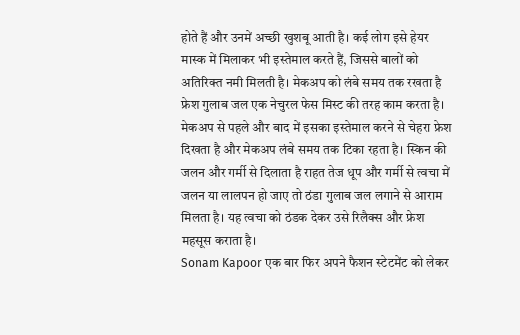होते हैं और उनमें अच्छी खुशबू आती है। कई लोग इसे हेयर मास्क में मिलाकर भी इस्तेमाल करते हैं, जिससे बालों को अतिरिक्त नमी मिलती है। मेकअप को लंबे समय तक रखता है फ्रेश गुलाब जल एक नेचुरल फेस मिस्ट की तरह काम करता है। मेकअप से पहले और बाद में इसका इस्तेमाल करने से चेहरा फ्रेश दिखता है और मेकअप लंबे समय तक टिका रहता है। स्किन की जलन और गर्मी से दिलाता है राहत तेज धूप और गर्मी से त्वचा में जलन या लालपन हो जाए तो ठंडा गुलाब जल लगाने से आराम मिलता है। यह त्वचा को ठंडक देकर उसे रिलैक्स और फ्रेश महसूस कराता है।
Sonam Kapoor एक बार फिर अपने फैशन स्टेटमेंट को लेकर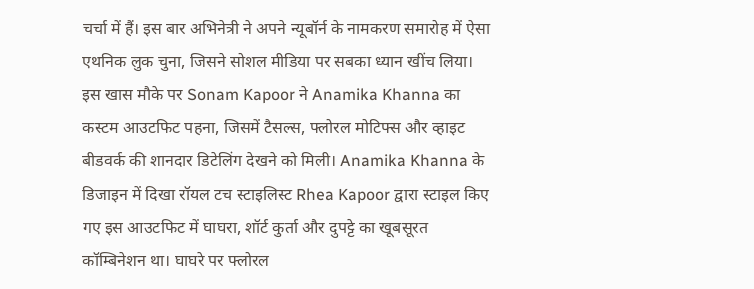चर्चा में हैं। इस बार अभिनेत्री ने अपने न्यूबॉर्न के नामकरण समारोह में ऐसा एथनिक लुक चुना, जिसने सोशल मीडिया पर सबका ध्यान खींच लिया। इस खास मौके पर Sonam Kapoor ने Anamika Khanna का कस्टम आउटफिट पहना, जिसमें टैसल्स, फ्लोरल मोटिफ्स और व्हाइट बीडवर्क की शानदार डिटेलिंग देखने को मिली। Anamika Khanna के डिजाइन में दिखा रॉयल टच स्टाइलिस्ट Rhea Kapoor द्वारा स्टाइल किए गए इस आउटफिट में घाघरा, शॉर्ट कुर्ता और दुपट्टे का खूबसूरत कॉम्बिनेशन था। घाघरे पर फ्लोरल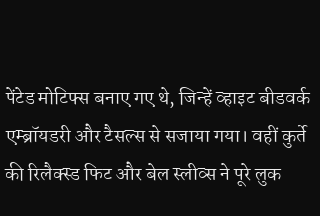पेंटेड मोटिफ्स बनाए गए थे, जिन्हें व्हाइट बीडवर्क एम्ब्रॉयडरी और टैसल्स से सजाया गया। वहीं कुर्ते की रिलैक्स्ड फिट और बेल स्लीव्स ने पूरे लुक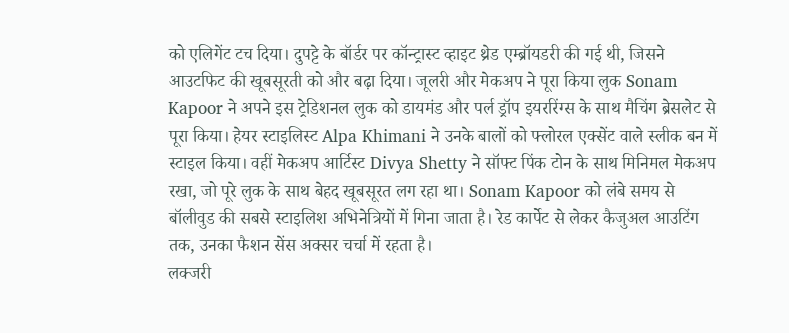को एलिगेंट टच दिया। दुपट्टे के बॉर्डर पर कॉन्ट्रास्ट व्हाइट थ्रेड एम्ब्रॉयडरी की गई थी, जिसने आउटफिट की खूबसूरती को और बढ़ा दिया। जूलरी और मेकअप ने पूरा किया लुक Sonam Kapoor ने अपने इस ट्रेडिशनल लुक को डायमंड और पर्ल ड्रॉप इयररिंग्स के साथ मैचिंग ब्रेसलेट से पूरा किया। हेयर स्टाइलिस्ट Alpa Khimani ने उनके बालों को फ्लोरल एक्सेंट वाले स्लीक बन में स्टाइल किया। वहीं मेकअप आर्टिस्ट Divya Shetty ने सॉफ्ट पिंक टोन के साथ मिनिमल मेकअप रखा, जो पूरे लुक के साथ बेहद खूबसूरत लग रहा था। Sonam Kapoor को लंबे समय से बॉलीवुड की सबसे स्टाइलिश अभिनेत्रियों में गिना जाता है। रेड कार्पेट से लेकर कैजुअल आउटिंग तक, उनका फैशन सेंस अक्सर चर्चा में रहता है।
लक्जरी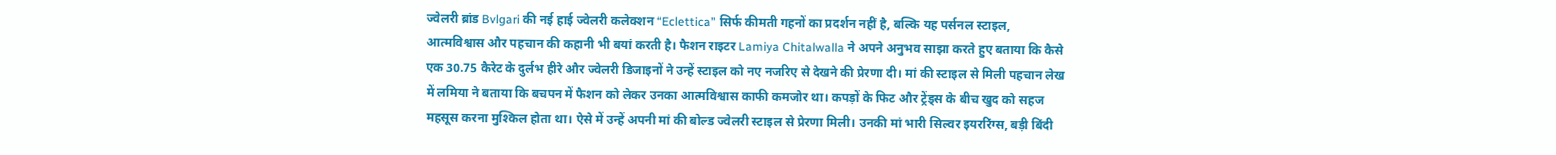ज्वेलरी ब्रांड Bvlgari की नई हाई ज्वेलरी कलेक्शन “Eclettica” सिर्फ कीमती गहनों का प्रदर्शन नहीं है, बल्कि यह पर्सनल स्टाइल, आत्मविश्वास और पहचान की कहानी भी बयां करती है। फैशन राइटर Lamiya Chitalwalla ने अपने अनुभव साझा करते हुए बताया कि कैसे एक 30.75 कैरेट के दुर्लभ हीरे और ज्वेलरी डिजाइनों ने उन्हें स्टाइल को नए नजरिए से देखने की प्रेरणा दी। मां की स्टाइल से मिली पहचान लेख में लमिया ने बताया कि बचपन में फैशन को लेकर उनका आत्मविश्वास काफी कमजोर था। कपड़ों के फिट और ट्रेंड्स के बीच खुद को सहज महसूस करना मुश्किल होता था। ऐसे में उन्हें अपनी मां की बोल्ड ज्वेलरी स्टाइल से प्रेरणा मिली। उनकी मां भारी सिल्वर इयररिंग्स, बड़ी बिंदी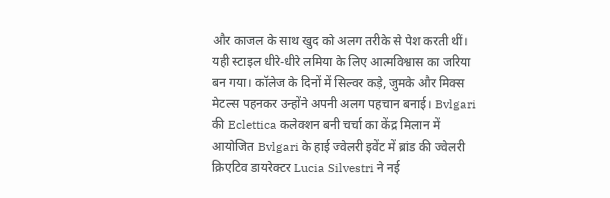और काजल के साथ खुद को अलग तरीके से पेश करती थीं। यही स्टाइल धीरे-धीरे लमिया के लिए आत्मविश्वास का जरिया बन गया। कॉलेज के दिनों में सिल्वर कड़े, जुमके और मिक्स मेटल्स पहनकर उन्होंने अपनी अलग पहचान बनाई। Bvlgari की Eclettica कलेक्शन बनी चर्चा का केंद्र मिलान में आयोजित Bvlgari के हाई ज्वेलरी इवेंट में ब्रांड की ज्वेलरी क्रिएटिव डायरेक्टर Lucia Silvestri ने नई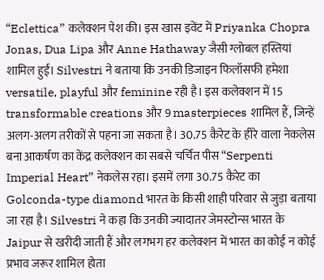“Eclettica” कलेक्शन पेश की। इस खास इवेंट में Priyanka Chopra Jonas, Dua Lipa और Anne Hathaway जैसी ग्लोबल हस्तियां शामिल हुईं। Silvestri ने बताया कि उनकी डिजाइन फिलॉसफी हमेशा versatile, playful और feminine रही है। इस कलेक्शन में 15 transformable creations और 9 masterpieces शामिल हैं, जिन्हें अलग-अलग तरीकों से पहना जा सकता है। 30.75 कैरेट के हीरे वाला नेकलेस बना आकर्षण का केंद्र कलेक्शन का सबसे चर्चित पीस “Serpenti Imperial Heart” नेकलेस रहा। इसमें लगा 30.75 कैरेट का Golconda-type diamond भारत के किसी शाही परिवार से जुड़ा बताया जा रहा है। Silvestri ने कहा कि उनकी ज्यादातर जेमस्टोन्स भारत के Jaipur से खरीदी जाती हैं और लगभग हर कलेक्शन में भारत का कोई न कोई प्रभाव जरूर शामिल होता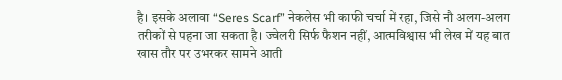है। इसके अलावा “Seres Scarf” नेकलेस भी काफी चर्चा में रहा, जिसे नौ अलग-अलग तरीकों से पहना जा सकता है। ज्वेलरी सिर्फ फैशन नहीं, आत्मविश्वास भी लेख में यह बात खास तौर पर उभरकर सामने आती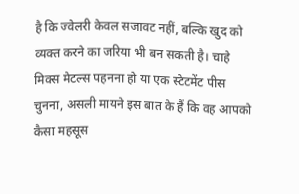है कि ज्वेलरी केवल सजावट नहीं, बल्कि खुद को व्यक्त करने का जरिया भी बन सकती है। चाहे मिक्स मेटल्स पहनना हो या एक स्टेटमेंट पीस चुनना, असली मायने इस बात के हैं कि वह आपको कैसा महसूस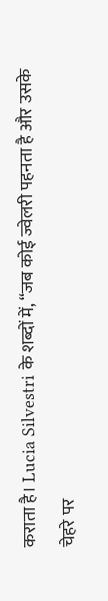कराता है। Lucia Silvestri के शब्दों में, “जब कोई ज्वेलरी पहनता है और उसके चेहरे पर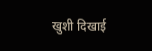खुशी दिखाई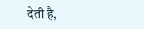देती है,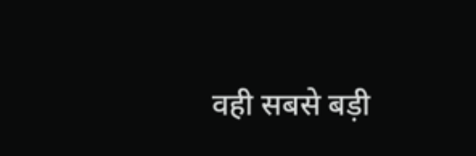वही सबसे बड़ी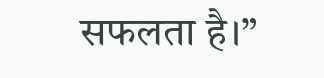सफलता है।”